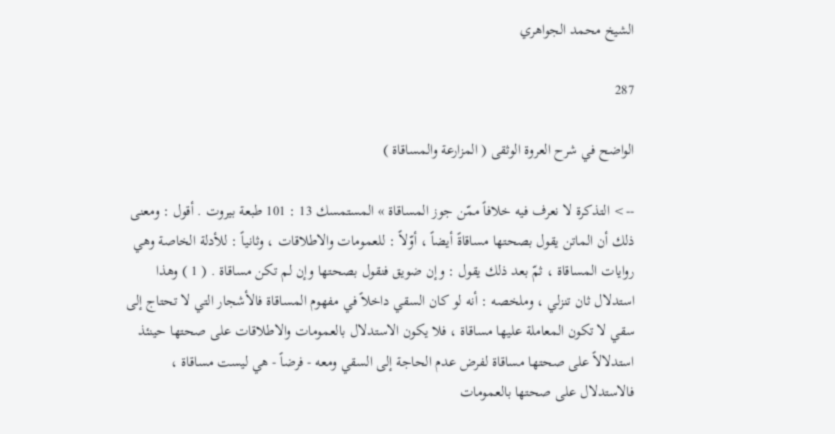الشيخ محمد الجواهري

287

الواضح في شرح العروة الوثقى ( المزارعة والمساقاة )

--> التذكرة لا نعرف فيه خلافاً ممّن جوز المساقاة » المستمسك 13 : 101 طبعة بيروت . أقول : ومعنى ذلك أن الماتن يقول بصحتها مساقاةً أيضاً ، أوّلاً : للعمومات والاطلاقات ، وثانياً : للأدلة الخاصة وهي روايات المساقاة ، ثمّ بعد ذلك يقول : وإن ضويق فنقول بصحتها وإن لم تكن مساقاة . ( 1 ) وهذا استدلال ثان تنزلي ، وملخصه : أنه لو كان السقي داخلاً في مفهوم المساقاة فالأشجار التي لا تحتاج إلى سقي لا تكون المعاملة عليها مساقاة ، فلا يكون الاستدلال بالعمومات والاطلاقات على صحتها حينئذ استدلالاً على صحتها مساقاة لفرض عدم الحاجة إلى السقي ومعه - فرضاً - هي ليست مساقاة ، فالاستدلال على صحتها بالعمومات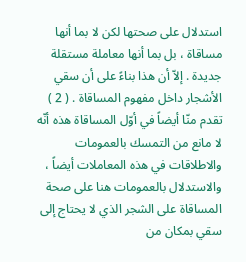استدلال على صحتها لكن لا بما أنها مساقاة ، بل بما أنها معاملة مستقلة جديدة . إلاّ أن هذا بناءً على أن سقي الأشجار داخل مفهوم المساقاة . ( 2 ) تقدم منّا أيضاً في أوّل المساقاة هذه أنّه لا مانع من التمسك بالعمومات والاطلاقات في هذه المعاملات أيضاً ، والاستدلال بالعمومات هنا على صحة المساقاة على الشجر الذي لا يحتاج إلى سقي بمكان من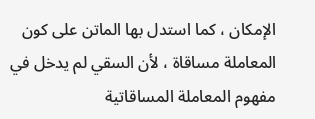الإمكان ، كما استدل بها الماتن على كون المعاملة مساقاة ، لأن السقي لم يدخل في مفهوم المعاملة المساقاتية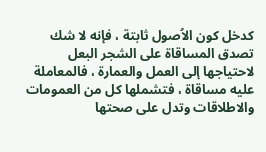كدخل كون الاُصول ثابتة ، فإنه لا شك تصدق المساقاة على الشجر البعل لاحتياجها إلى العمل والعمارة ، فالمعاملة عليه مساقاة ، فتشملها كل من العمومات والاطلاقات وتدل على صحتها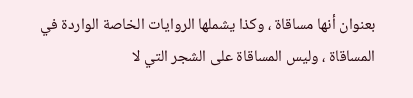بعنوان أنها مساقاة ، وكذا يشملها الروايات الخاصة الواردة في المساقاة ، وليس المساقاة على الشجر التي لا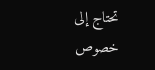تحتاج إلى خصوص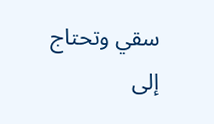سقي وتحتاج إلى